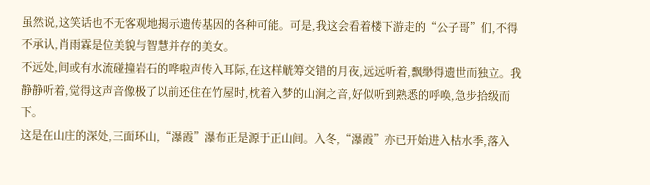虽然说,这笑话也不无客观地揭示遗传基因的各种可能。可是,我这会看着楼下游走的“公子哥”们,不得不承认,肖雨霖是位美貌与智慧并存的美女。
不远处,间或有水流碰撞岩石的哗啦声传入耳际,在这样觥筹交错的月夜,远远听着,飘缈得遗世而独立。我静静听着,觉得这声音像极了以前还住在竹屋时,枕着入梦的山涧之音,好似听到熟悉的呼唤,急步拾级而下。
这是在山庄的深处,三面环山,“瀑霞”瀑布正是源于正山间。入冬,“瀑霞”亦已开始进入枯水季,落入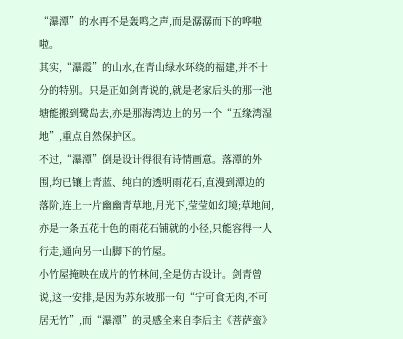“瀑潭”的水再不是轰鸣之声,而是潺潺而下的哗啦啦。
其实,“瀑霞”的山水,在青山绿水环绕的福建,并不十分的特别。只是正如剑青说的,就是老家后头的那一池塘能搬到鹭岛去,亦是那海湾边上的另一个“五缘湾湿地”,重点自然保护区。
不过,“瀑潭”倒是设计得很有诗情画意。落潭的外围,均已镶上青蓝、纯白的透明雨花石,直漫到潭边的落阶,连上一片幽幽青草地,月光下,莹莹如幻境;草地间,亦是一条五花十色的雨花石铺就的小径,只能容得一人行走,通向另一山脚下的竹屋。
小竹屋掩映在成片的竹林间,全是仿古设计。剑青曾说,这一安排,是因为苏东坡那一句“宁可食无肉,不可居无竹”,而“瀑潭”的灵感全来自李后主《菩萨蛮》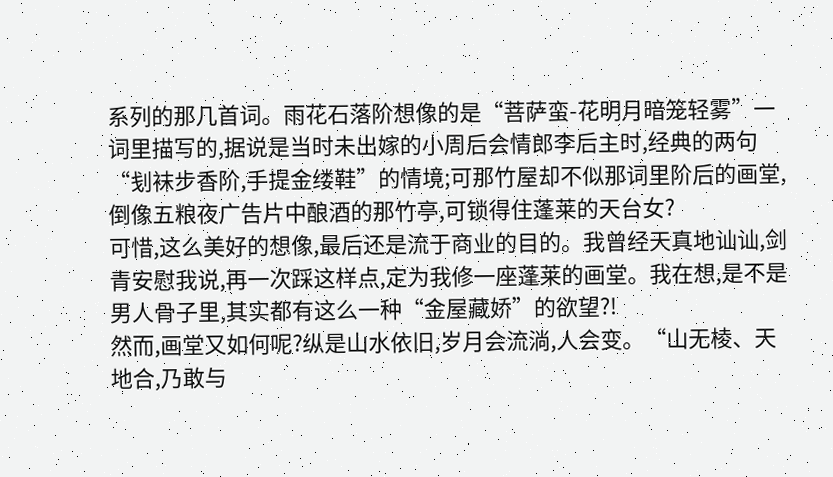系列的那几首词。雨花石落阶想像的是“菩萨蛮-花明月暗笼轻雾”一词里描写的,据说是当时未出嫁的小周后会情郎李后主时,经典的两句“刬袜步香阶,手提金缕鞋”的情境;可那竹屋却不似那词里阶后的画堂,倒像五粮夜广告片中酿酒的那竹亭,可锁得住蓬莱的天台女?
可惜,这么美好的想像,最后还是流于商业的目的。我曾经天真地讪讪,剑青安慰我说,再一次踩这样点,定为我修一座蓬莱的画堂。我在想,是不是男人骨子里,其实都有这么一种“金屋藏娇”的欲望?!
然而,画堂又如何呢?纵是山水依旧,岁月会流淌,人会变。“山无棱、天地合,乃敢与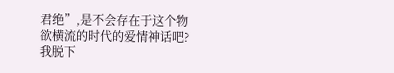君绝”,是不会存在于这个物欲横流的时代的爱情神话吧?
我脱下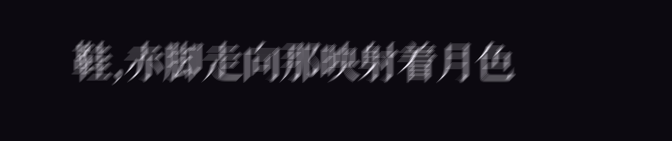鞋,赤脚走向那映射着月色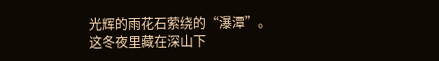光辉的雨花石萦绕的“瀑潭”。这冬夜里藏在深山下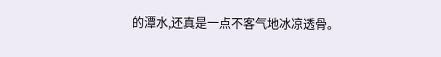的潭水,还真是一点不客气地冰凉透骨。